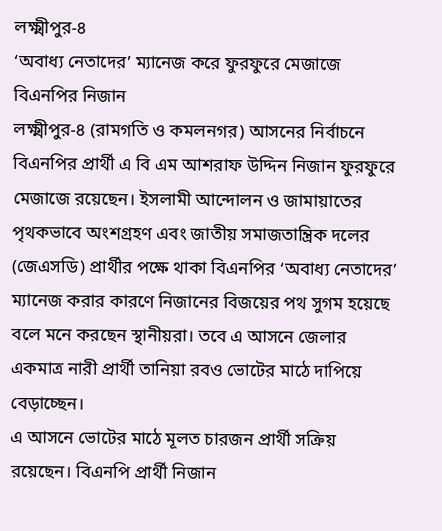লক্ষ্মীপুর-৪
‘অবাধ্য নেতাদের’ ম্যানেজ করে ফুরফুরে মেজাজে বিএনপির নিজান
লক্ষ্মীপুর-৪ (রামগতি ও কমলনগর) আসনের নির্বাচনে বিএনপির প্রার্থী এ বি এম আশরাফ উদ্দিন নিজান ফুরফুরে মেজাজে রয়েছেন। ইসলামী আন্দোলন ও জামায়াতের পৃথকভাবে অংশগ্রহণ এবং জাতীয় সমাজতান্ত্রিক দলের (জেএসডি) প্রার্থীর পক্ষে থাকা বিএনপির ‘অবাধ্য নেতাদের’ ম্যানেজ করার কারণে নিজানের বিজয়ের পথ সুগম হয়েছে বলে মনে করছেন স্থানীয়রা। তবে এ আসনে জেলার একমাত্র নারী প্রার্থী তানিয়া রবও ভোটের মাঠে দাপিয়ে বেড়াচ্ছেন।
এ আসনে ভোটের মাঠে মূলত চারজন প্রার্থী সক্রিয় রয়েছেন। বিএনপি প্রার্থী নিজান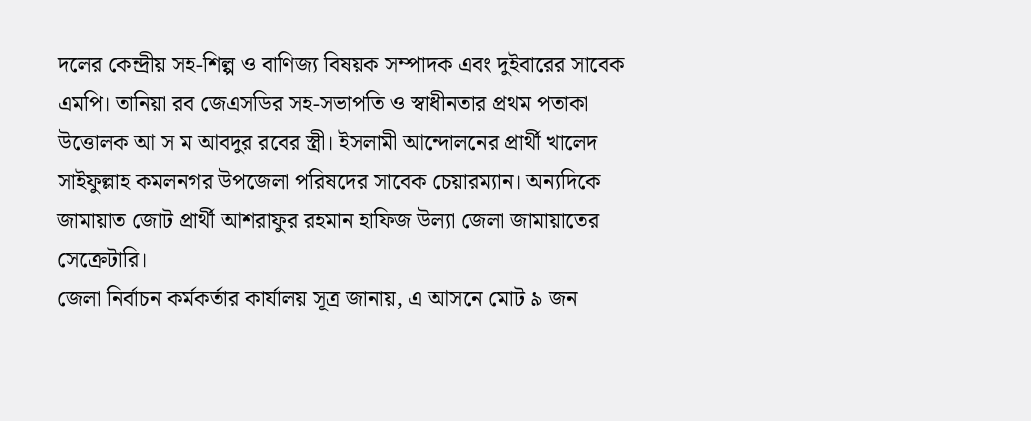দলের কেন্দ্রীয় সহ-শিল্প ও বাণিজ্য বিষয়ক সম্পাদক এবং দুইবারের সাবেক এমপি। তানিয়া রব জেএসডির সহ-সভাপতি ও স্বাধীনতার প্রথম পতাকা উত্তোলক আ স ম আবদুর রবের স্ত্রী। ইসলামী আন্দোলনের প্রার্থী খালেদ সাইফুল্লাহ কমলনগর উপজেলা পরিষদের সাবেক চেয়ারম্যান। অন্যদিকে জামায়াত জোট প্রার্থী আশরাফুর রহমান হাফিজ উল্যা জেলা জামায়াতের সেক্রেটারি।
জেলা নির্বাচন কর্মকর্তার কার্যালয় সূত্র জানায়, এ আসনে মোট ৯ জন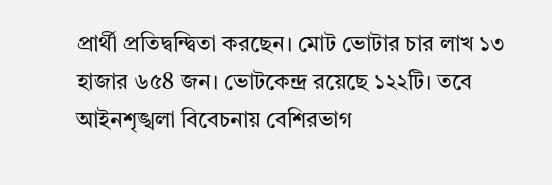প্রার্থী প্রতিদ্বন্দ্বিতা করছেন। মোট ভোটার চার লাখ ১৩ হাজার ৬৫8 জন। ভোটকেন্দ্র রয়েছে ১২২টি। তবে আইনশৃঙ্খলা বিবেচনায় বেশিরভাগ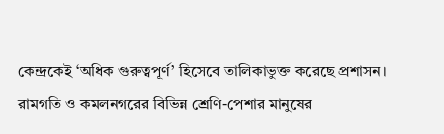কেন্দ্রকেই ‘অধিক গুরুত্বপূর্ণ’ হিসেবে তালিকাভুক্ত করেছে প্রশাসন।
রামগতি ও কমলনগরের বিভিন্ন শ্রেণি-পেশার মানুষের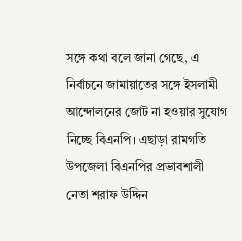সঙ্গে কথা বলে জানা গেছে, এ নির্বাচনে জামায়াতের সঙ্গে ইসলামী আন্দোলনের জোট না হওয়ার সুযোগ নিচ্ছে বিএনপি। এছাড়া রামগতি উপজেলা বিএনপির প্রভাবশালী নেতা শরাফ উদ্দিন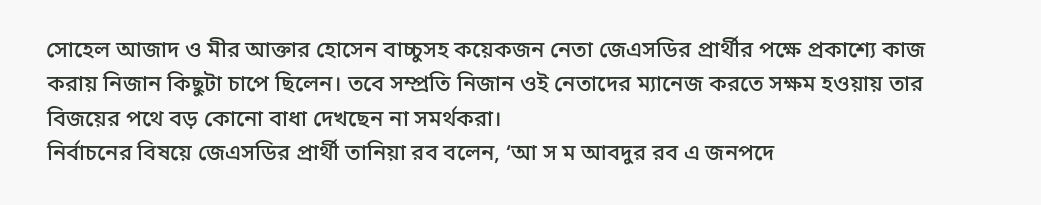সোহেল আজাদ ও মীর আক্তার হোসেন বাচ্চুসহ কয়েকজন নেতা জেএসডির প্রার্থীর পক্ষে প্রকাশ্যে কাজ করায় নিজান কিছুটা চাপে ছিলেন। তবে সম্প্রতি নিজান ওই নেতাদের ম্যানেজ করতে সক্ষম হওয়ায় তার বিজয়ের পথে বড় কোনো বাধা দেখছেন না সমর্থকরা।
নির্বাচনের বিষয়ে জেএসডির প্রার্থী তানিয়া রব বলেন, ‘আ স ম আবদুর রব এ জনপদে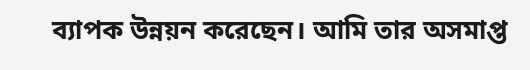ব্যাপক উন্নয়ন করেছেন। আমি তার অসমাপ্ত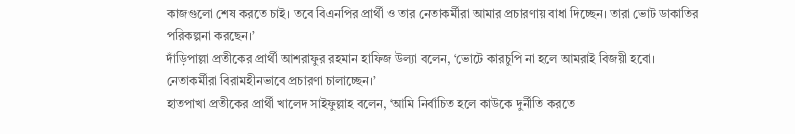কাজগুলো শেষ করতে চাই। তবে বিএনপির প্রার্থী ও তার নেতাকর্মীরা আমার প্রচারণায় বাধা দিচ্ছেন। তারা ভোট ডাকাতির পরিকল্পনা করছেন।’
দাঁড়িপাল্লা প্রতীকের প্রার্থী আশরাফুর রহমান হাফিজ উল্যা বলেন, ‘ভোটে কারচুপি না হলে আমরাই বিজয়ী হবো। নেতাকর্মীরা বিরামহীনভাবে প্রচারণা চালাচ্ছেন।’
হাতপাখা প্রতীকের প্রার্থী খালেদ সাইফুল্লাহ বলেন, ‘আমি নির্বাচিত হলে কাউকে দুর্নীতি করতে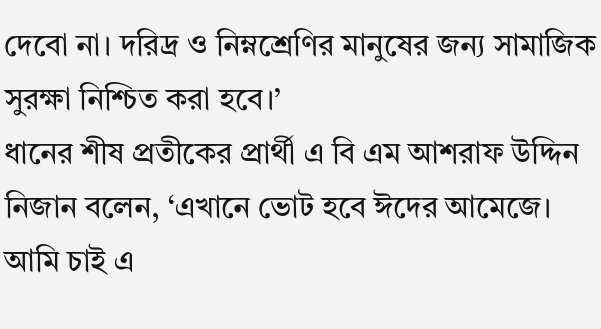দেবো না। দরিদ্র ও নিম্নশ্রেণির মানুষের জন্য সামাজিক সুরক্ষা নিশ্চিত করা হবে।’
ধানের শীষ প্রতীকের প্রার্থী এ বি এম আশরাফ উদ্দিন নিজান বলেন, ‘এখানে ভোট হবে ঈদের আমেজে। আমি চাই এ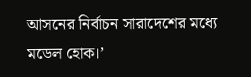আসনের নির্বাচন সারাদেশের মধ্যে মডেল হোক।’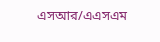এসআর/এএসএম